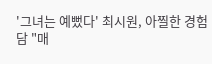'그녀는 예뻤다' 최시원, 아찔한 경험담 "매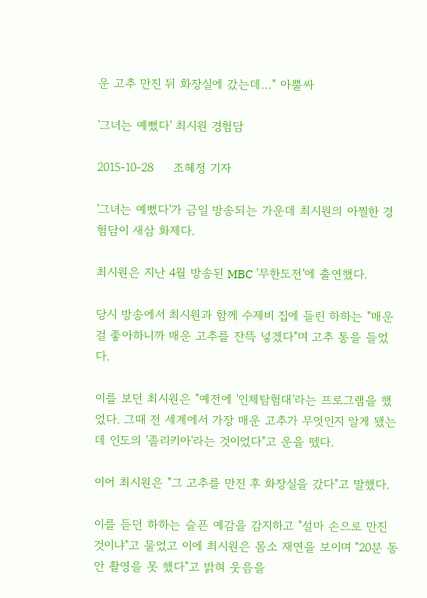운 고추 만진 뒤 화장실에 갔는데…" 아뿔싸

'그녀는 예뻤다' 최시원 경험담

2015-10-28     조혜정 기자

'그녀는 예뻤다'가 금일 방송되는 가운데 최시원의 아찔한 경험담이 새삼 화제다.

최시원은 지난 4월 방송된 MBC '무한도전'에 출연했다.

당시 방송에서 최시원과 함께 수제비 집에 들린 하하는 "매운 걸 좋아하니까 매운 고추를 잔뜩 넣겠다"며 고추 통을 들었다.

이를 보던 최시원은 "예전에 '인체탐험대'라는 프로그램을 했었다. 그때 전 세계에서 가장 매운 고추가 무엇인지 알게 됐는데 인도의 '졸리키아'라는 것이었다"고 운을 뗐다.

이어 최시원은 "그 고추를 만진 후 화장실을 갔다"고 말했다.

이를 듣던 하하는 슬픈 예감을 감지하고 "설마 손으로 만진 것이냐"고 물었고 이에 최시원은 몸소 재연을 보이며 "20분 동안 촬영을 못 했다"고 밝혀 웃음을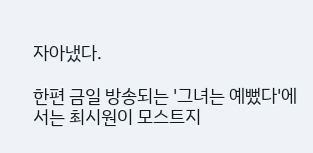자아냈다.

한편 금일 방송되는 '그녀는 예뻤다'에서는 최시원이 모스트지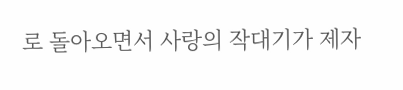로 돌아오면서 사랑의 작대기가 제자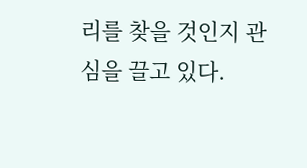리를 찾을 것인지 관심을 끌고 있다.